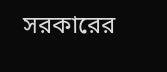সরকারের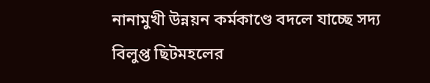নানামুখী উন্নয়ন কর্মকাণ্ডে বদলে যাচ্ছে সদ্য বিলুপ্ত ছিটমহলের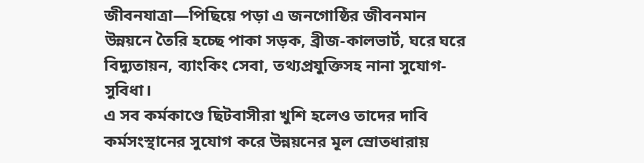জীবনযাত্রা—পিছিয়ে পড়া এ জনগোষ্ঠির জীবনমান উন্নয়নে তৈরি হচ্ছে পাকা সড়ক, ব্রীজ-কালভার্ট, ঘরে ঘরে বিদ্যুতায়ন, ব্যাংকিং সেবা, তথ্যপ্রযুক্তিসহ নানা সুযোগ-সুবিধা।
এ সব কর্মকাণ্ডে ছিটবাসীরা খুশি হলেও তাদের দাবি কর্মসংস্থানের সুযোগ করে উন্নয়নের মূল স্রোতধারায়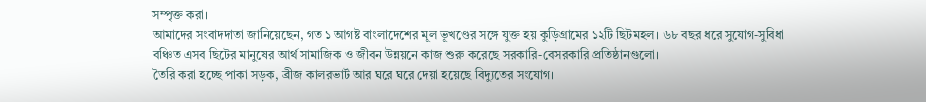সম্পৃক্ত করা।
আমাদের সংবাদদাতা জানিয়েছেন, গত ১ আগষ্ট বাংলাদেশের মূল ভূখণ্ডের সঙ্গে যুক্ত হয় কুড়িগ্রামের ১২টি ছিটমহল। ৬৮ বছর ধরে সুযোগ-সুবিধা বঞ্চিত এসব ছিটের মানুষের আর্থ সামাজিক ও জীবন উন্নয়নে কাজ শুরু করেছে সরকারি-বেসরকারি প্রতিষ্ঠানগুলো।
তৈরি করা হচ্ছে পাকা সড়ক, ব্রীজ কালরভার্ট আর ঘরে ঘরে দেয়া হয়েছে বিদ্যুতের সংযোগ।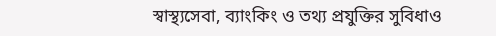স্বাস্থ্যসেবা, ব্যাংকিং ও তথ্য প্রযুক্তির সুবিধাও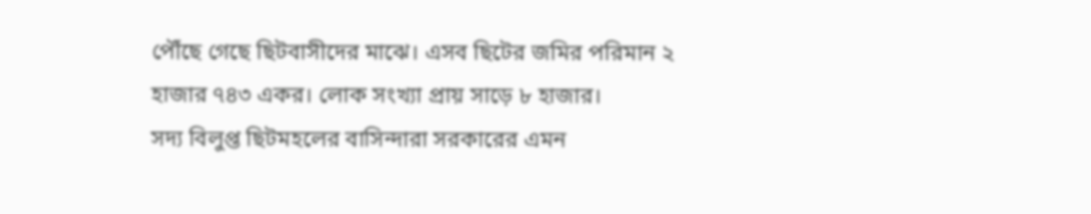পৌঁছে গেছে ছিটবাসীদের মাঝে। এসব ছিটের জমির পরিমান ২ হাজার ৭৪৩ একর। লোক সংখ্যা প্রায় সাড়ে ৮ হাজার।
সদ্য বিলুপ্ত ছিটমহলের বাসিন্দারা সরকারের এমন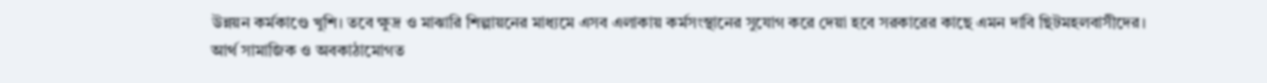উন্নয়ন কর্মকাণ্ডে খুশি। তবে ক্ষুদ্র ও মাঝারি শিল্পায়নের মাধ্যমে এসব এলাকায় কর্মসংস্থানের সুযোগ করে দেয়া হবে সরকারের কাছে এমন দাবি ছিটমহলবাসীদের।
আর্থ সামাজিক ও অবকাঠামোগত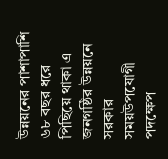উন্নয়নের পাশাপাশি ৬৮ বছর ধরে পিছিয়ে থাকা এ জনগষ্ঠির উন্নয়নে সরকার সময়উপযোগী পদক্ষেপ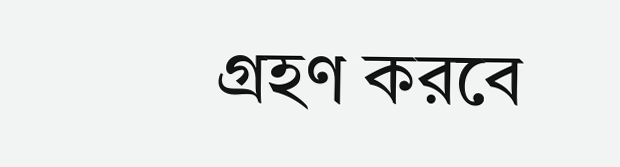গ্রহণ করবে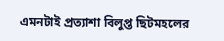এমনটাই প্রত্যাশা বিলুপ্ত ছিটমহলের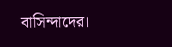বাসিন্দাদের।